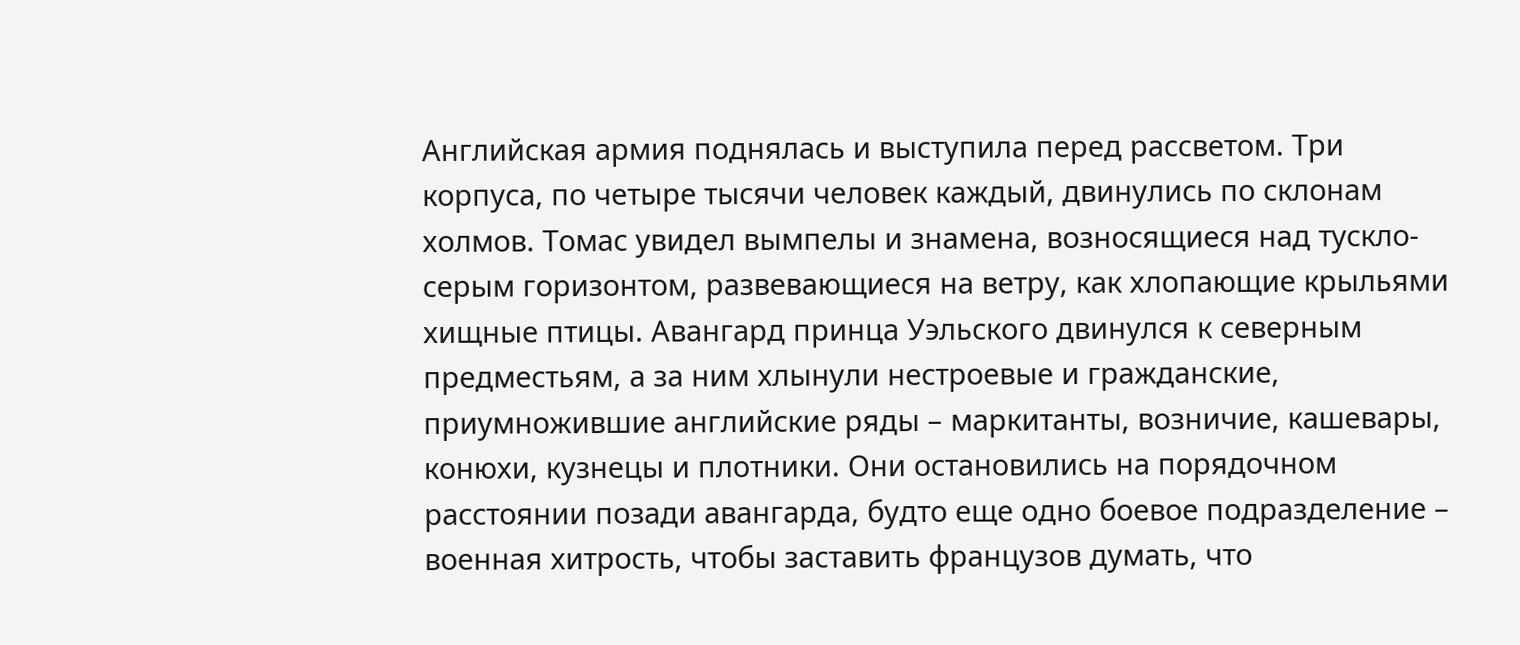Английская армия поднялась и выступила перед рассветом. Три корпуса, по четыре тысячи человек каждый, двинулись по склонам холмов. Томас увидел вымпелы и знамена, возносящиеся над тускло-серым горизонтом, развевающиеся на ветру, как хлопающие крыльями хищные птицы. Авангард принца Уэльского двинулся к северным предместьям, а за ним хлынули нестроевые и гражданские, приумножившие английские ряды – маркитанты, возничие, кашевары, конюхи, кузнецы и плотники. Они остановились на порядочном расстоянии позади авангарда, будто еще одно боевое подразделение – военная хитрость, чтобы заставить французов думать, что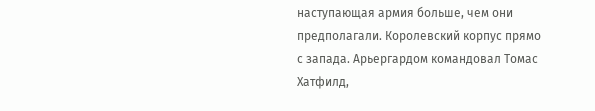наступающая армия больше, чем они предполагали. Королевский корпус прямо с запада. Арьергардом командовал Томас Хатфилд,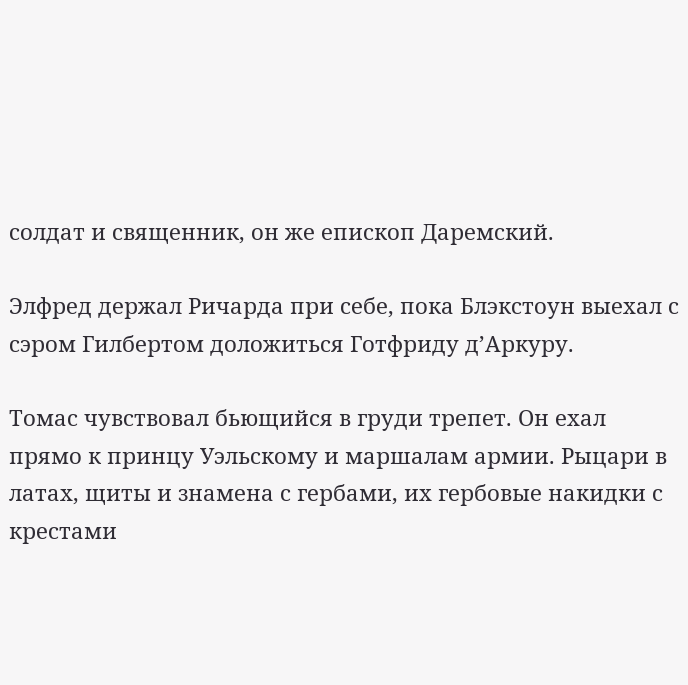солдат и священник, он же епископ Даремский.

Элфред держал Ричарда при себе, пока Блэкстоун выехал с сэром Гилбертом доложиться Готфриду д’Аркуру.

Томас чувствовал бьющийся в груди трепет. Он ехал прямо к принцу Уэльскому и маршалам армии. Рыцари в латах, щиты и знамена с гербами, их гербовые накидки с крестами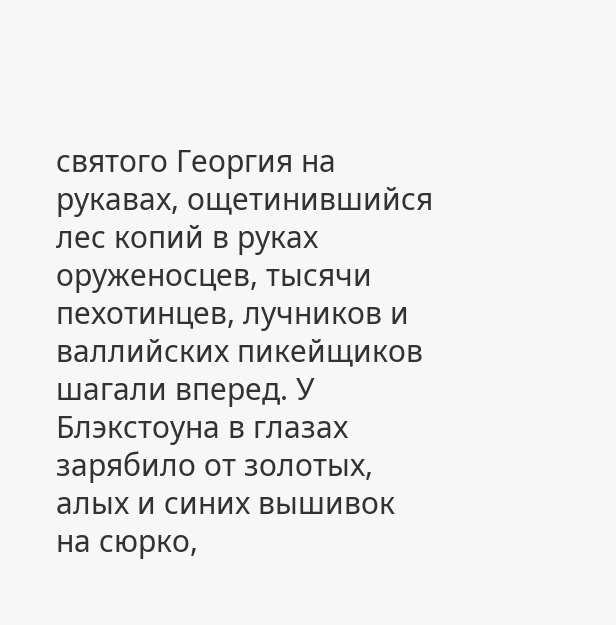святого Георгия на рукавах, ощетинившийся лес копий в руках оруженосцев, тысячи пехотинцев, лучников и валлийских пикейщиков шагали вперед. У Блэкстоуна в глазах зарябило от золотых, алых и синих вышивок на сюрко,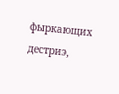фыркающих дестриэ,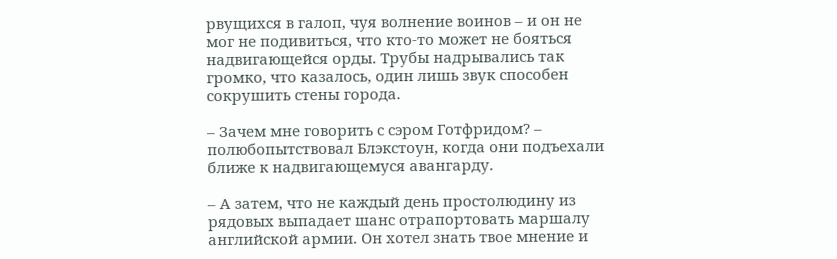рвущихся в галоп, чуя волнение воинов – и он не мог не подивиться, что кто-то может не бояться надвигающейся орды. Трубы надрывались так громко, что казалось, один лишь звук способен сокрушить стены города.

– Зачем мне говорить с сэром Готфридом? – полюбопытствовал Блэкстоун, когда они подъехали ближе к надвигающемуся авангарду.

– А затем, что не каждый день простолюдину из рядовых выпадает шанс отрапортовать маршалу английской армии. Он хотел знать твое мнение и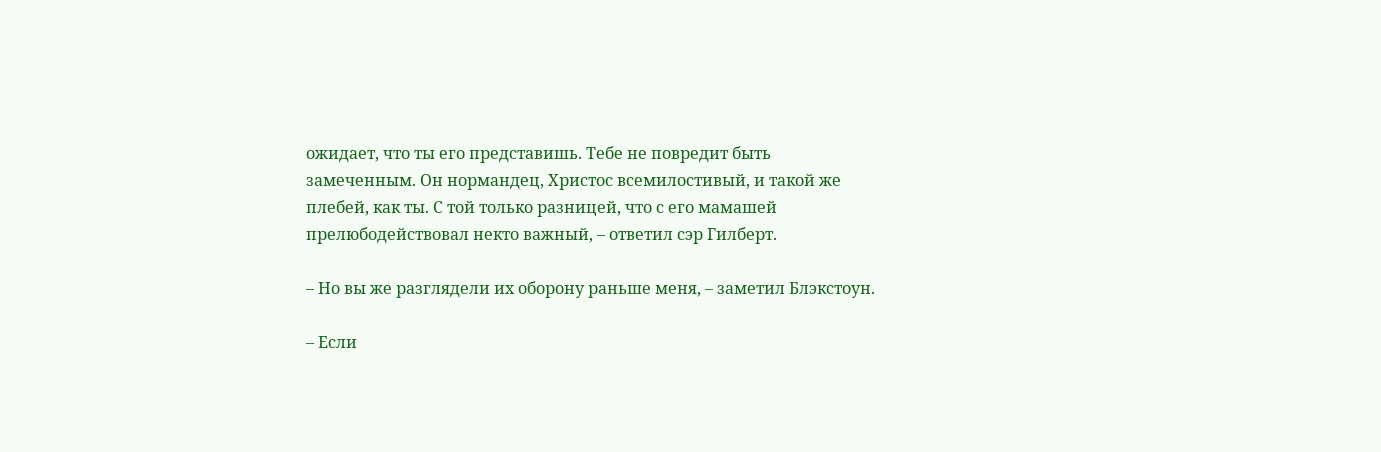ожидает, что ты его представишь. Тебе не повредит быть замеченным. Он нормандец, Христос всемилостивый, и такой же плебей, как ты. С той только разницей, что с его мамашей прелюбодействовал некто важный, – ответил сэр Гилберт.

– Но вы же разглядели их оборону раньше меня, – заметил Блэкстоун.

– Если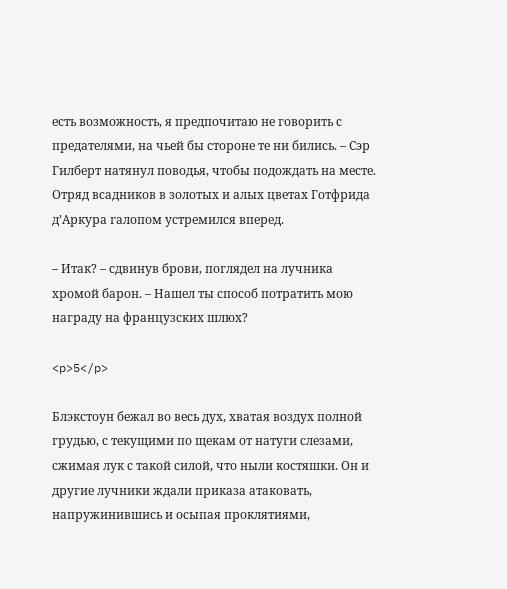есть возможность, я предпочитаю не говорить с предателями, на чьей бы стороне те ни бились. – Сэр Гилберт натянул поводья, чтобы подождать на месте. Отряд всадников в золотых и алых цветах Готфрида д’Аркура галопом устремился вперед.

– Итак? – сдвинув брови, поглядел на лучника хромой барон. – Нашел ты способ потратить мою награду на французских шлюх?

<p>5</p>

Блэкстоун бежал во весь дух, хватая воздух полной грудью, с текущими по щекам от натуги слезами, сжимая лук с такой силой, что ныли костяшки. Он и другие лучники ждали приказа атаковать, напружинившись и осыпая проклятиями,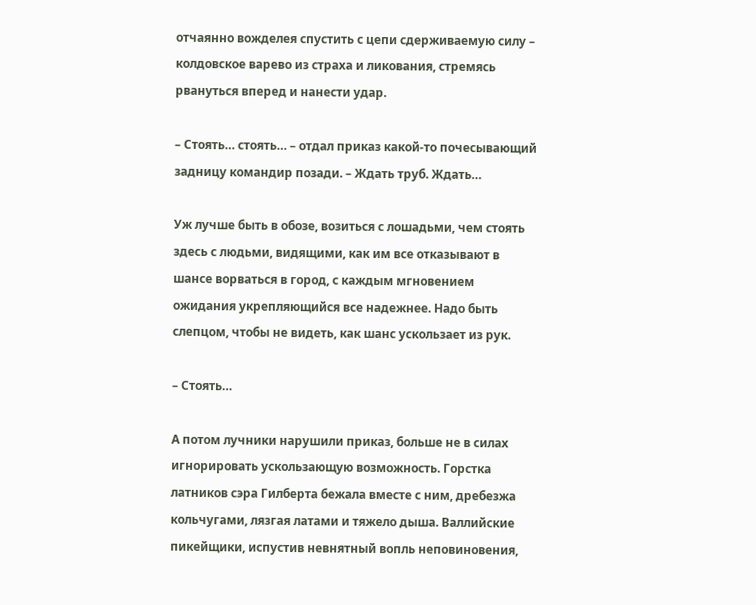отчаянно вожделея спустить с цепи сдерживаемую силу – колдовское варево из страха и ликования, стремясь рвануться вперед и нанести удар.

– Стоять… стоять… – отдал приказ какой-то почесывающий задницу командир позади. – Ждать труб. Ждать…

Уж лучше быть в обозе, возиться с лошадьми, чем стоять здесь с людьми, видящими, как им все отказывают в шансе ворваться в город, с каждым мгновением ожидания укрепляющийся все надежнее. Надо быть слепцом, чтобы не видеть, как шанс ускользает из рук.

– Стоять…

А потом лучники нарушили приказ, больше не в силах игнорировать ускользающую возможность. Горстка латников сэра Гилберта бежала вместе с ним, дребезжа кольчугами, лязгая латами и тяжело дыша. Валлийские пикейщики, испустив невнятный вопль неповиновения,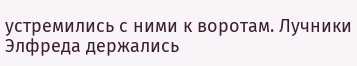устремились с ними к воротам. Лучники Элфреда держались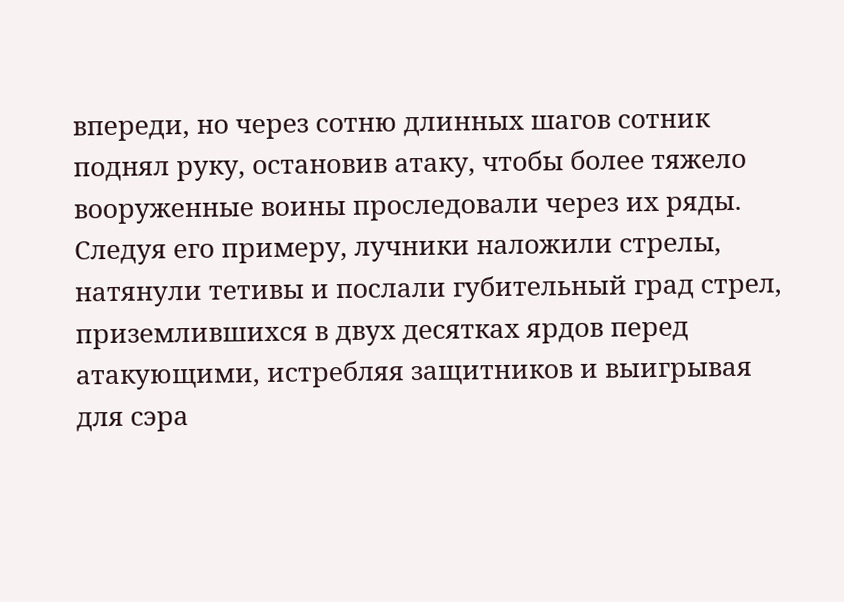впереди, но через сотню длинных шагов сотник поднял руку, остановив атаку, чтобы более тяжело вооруженные воины проследовали через их ряды. Следуя его примеру, лучники наложили стрелы, натянули тетивы и послали губительный град стрел, приземлившихся в двух десятках ярдов перед атакующими, истребляя защитников и выигрывая для сэра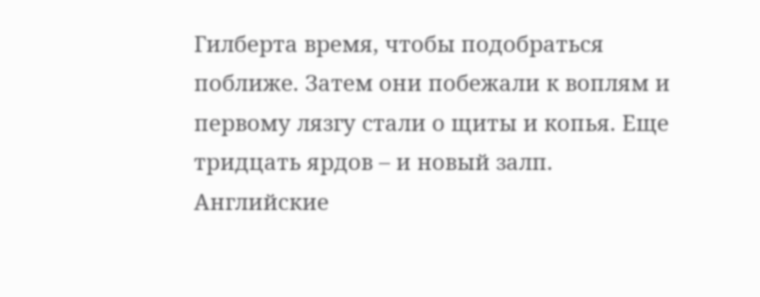Гилберта время, чтобы подобраться поближе. Затем они побежали к воплям и первому лязгу стали о щиты и копья. Еще тридцать ярдов – и новый залп. Английские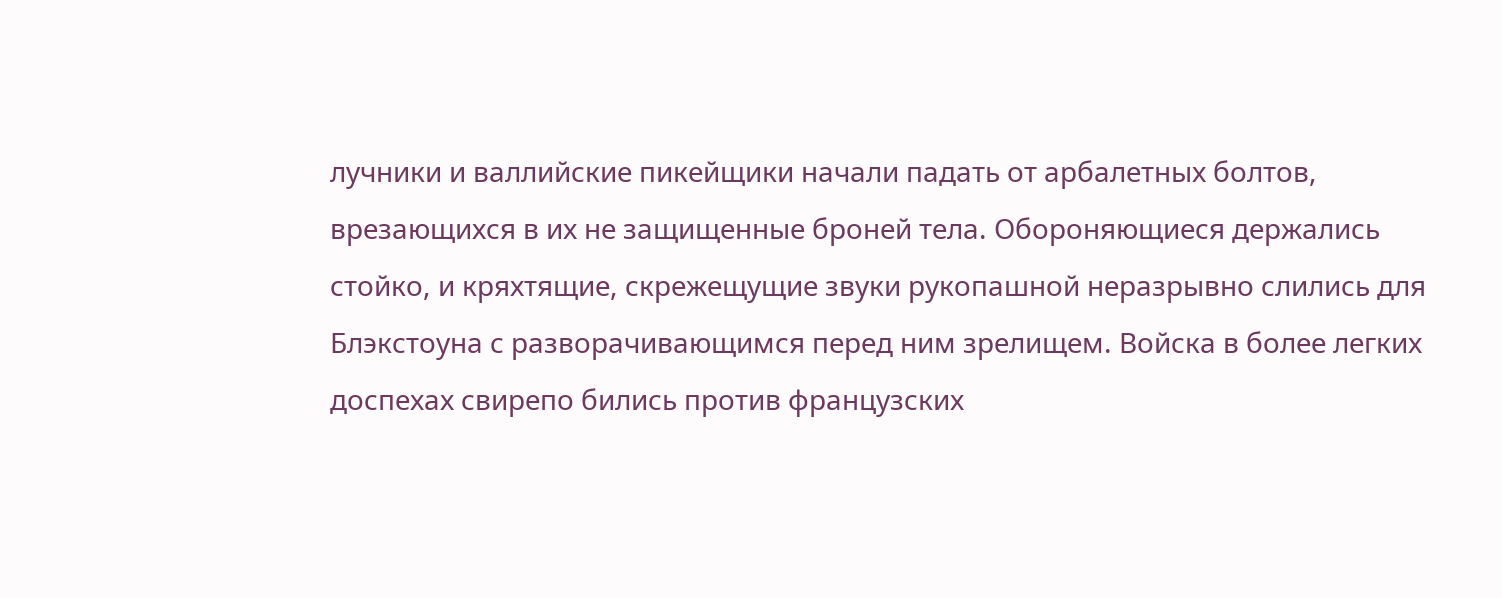лучники и валлийские пикейщики начали падать от арбалетных болтов, врезающихся в их не защищенные броней тела. Обороняющиеся держались стойко, и кряхтящие, скрежещущие звуки рукопашной неразрывно слились для Блэкстоуна с разворачивающимся перед ним зрелищем. Войска в более легких доспехах свирепо бились против французских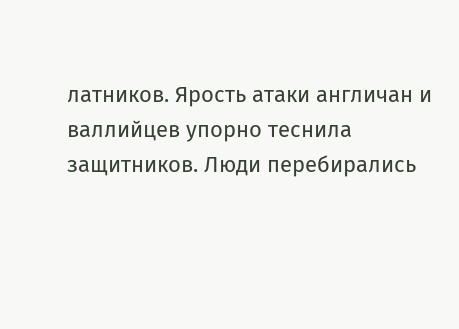латников. Ярость атаки англичан и валлийцев упорно теснила защитников. Люди перебирались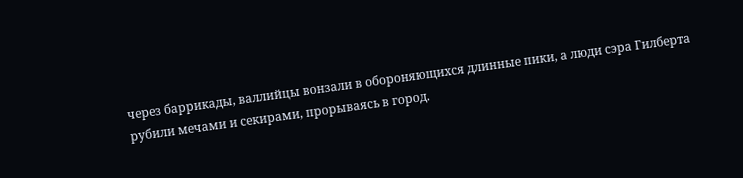через баррикады, валлийцы вонзали в обороняющихся длинные пики, а люди сэра Гилберта рубили мечами и секирами, прорываясь в город.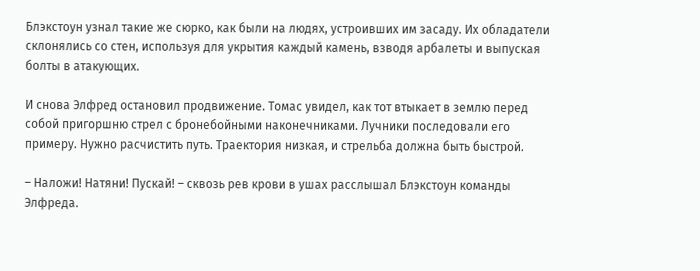Блэкстоун узнал такие же сюрко, как были на людях, устроивших им засаду. Их обладатели склонялись со стен, используя для укрытия каждый камень, взводя арбалеты и выпуская болты в атакующих.

И снова Элфред остановил продвижение. Томас увидел, как тот втыкает в землю перед собой пригоршню стрел с бронебойными наконечниками. Лучники последовали его примеру. Нужно расчистить путь. Траектория низкая, и стрельба должна быть быстрой.

– Наложи! Натяни! Пускай! – сквозь рев крови в ушах расслышал Блэкстоун команды Элфреда.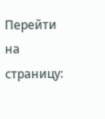Перейти на страницу: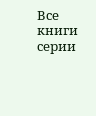Все книги серии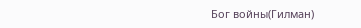Бог войны(Гилман)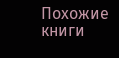Похожие книги